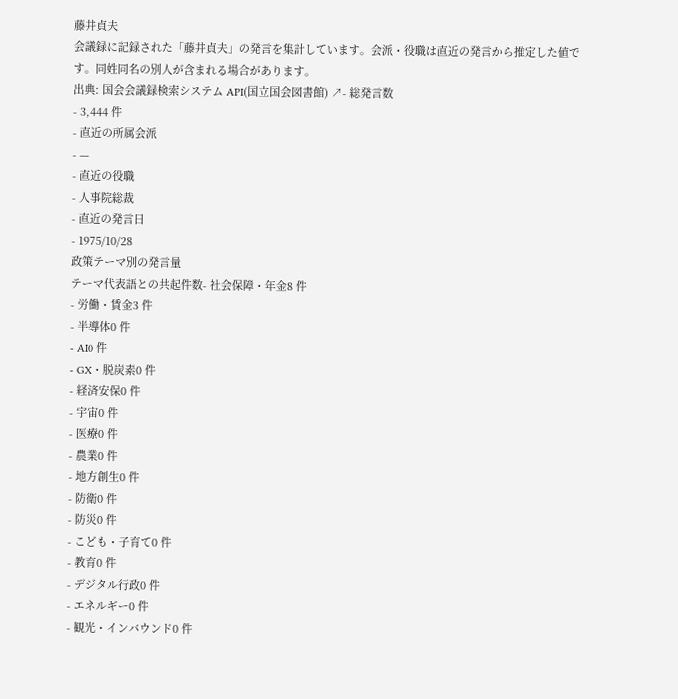藤井貞夫
会議録に記録された「藤井貞夫」の発言を集計しています。会派・役職は直近の発言から推定した値です。同姓同名の別人が含まれる場合があります。
出典: 国会会議録検索システム API(国立国会図書館) ↗- 総発言数
- 3,444 件
- 直近の所属会派
- —
- 直近の役職
- 人事院総裁
- 直近の発言日
- 1975/10/28
政策テーマ別の発言量
テーマ代表語との共起件数- 社会保障・年金8 件
- 労働・賃金3 件
- 半導体0 件
- AI0 件
- GX・脱炭素0 件
- 経済安保0 件
- 宇宙0 件
- 医療0 件
- 農業0 件
- 地方創生0 件
- 防衛0 件
- 防災0 件
- こども・子育て0 件
- 教育0 件
- デジタル行政0 件
- エネルギー0 件
- 観光・インバウンド0 件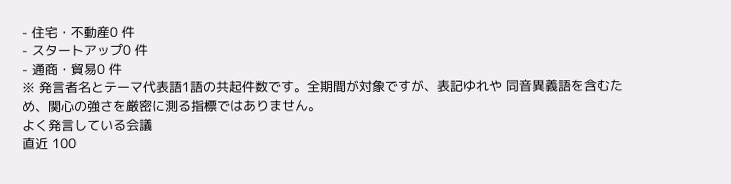- 住宅・不動産0 件
- スタートアップ0 件
- 通商・貿易0 件
※ 発言者名とテーマ代表語1語の共起件数です。全期間が対象ですが、表記ゆれや 同音異義語を含むため、関心の強さを厳密に測る指標ではありません。
よく発言している会議
直近 100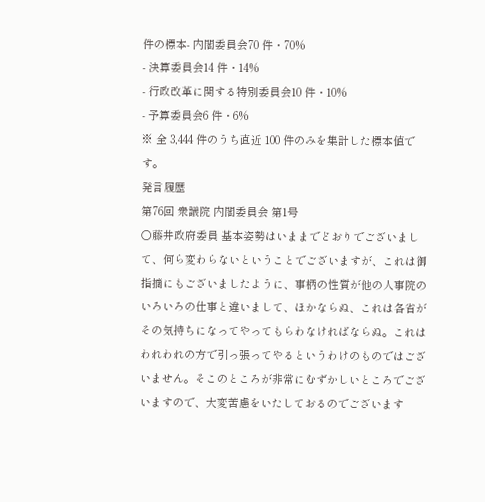件の標本- 内閣委員会70 件・70%
- 決算委員会14 件・14%
- 行政改革に関する特別委員会10 件・10%
- 予算委員会6 件・6%
※ 全 3,444 件のうち直近 100 件のみを集計した標本値です。
発言履歴
第76回 衆議院 内閣委員会 第1号
○藤井政府委員 基本姿勢はいままでどおりでございまして、何ら変わらないということでございますが、これは御指摘にもございましたように、事柄の性質が他の人事院のいろいろの仕事と違いまして、ほかならぬ、これは各省がその気持ちになってやってもらわなければならぬ。これはわれわれの方で引っ張ってやるというわけのものではございません。そこのところが非常にむずかしいところでございますので、大変苦慮をいたしておるのでございます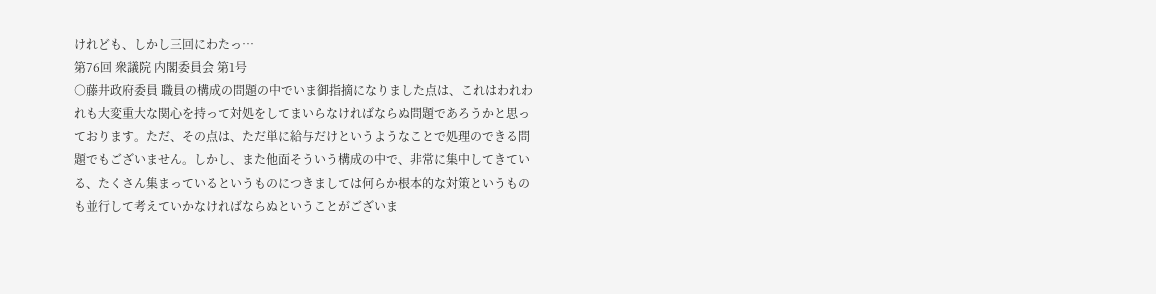けれども、しかし三回にわたっ…
第76回 衆議院 内閣委員会 第1号
○藤井政府委員 職員の構成の問題の中でいま御指摘になりました点は、これはわれわれも大変重大な関心を持って対処をしてまいらなければならぬ問題であろうかと思っております。ただ、その点は、ただ単に給与だけというようなことで処理のできる問題でもございません。しかし、また他面そういう構成の中で、非常に集中してきている、たくさん集まっているというものにつきましては何らか根本的な対策というものも並行して考えていかなければならぬということがございま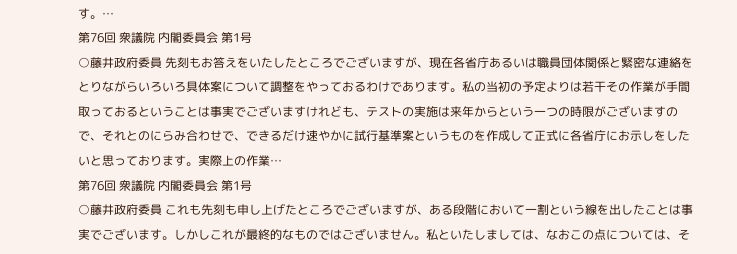す。…
第76回 衆議院 内閣委員会 第1号
○藤井政府委員 先刻もお答えをいたしたところでございますが、現在各省庁あるいは職員団体関係と緊密な連絡をとりながらいろいろ具体案について調整をやっておるわけであります。私の当初の予定よりは若干その作業が手間取っておるということは事実でございますけれども、テストの実施は来年からという一つの時限がございますので、それとのにらみ合わせで、できるだけ速やかに試行基準案というものを作成して正式に各省庁にお示しをしたいと思っております。実際上の作業…
第76回 衆議院 内閣委員会 第1号
○藤井政府委員 これも先刻も申し上げたところでございますが、ある段階において一割という線を出したことは事実でございます。しかしこれが最終的なものではございません。私といたしましては、なおこの点については、そ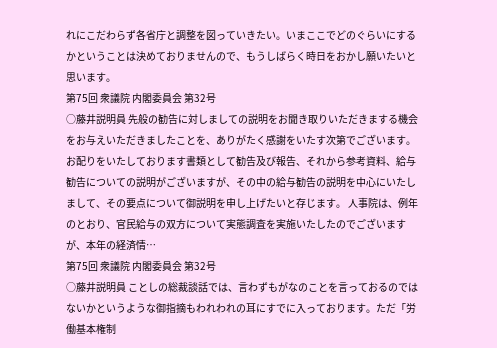れにこだわらず各省庁と調整を図っていきたい。いまここでどのぐらいにするかということは決めておりませんので、もうしばらく時日をおかし願いたいと思います。
第75回 衆議院 内閣委員会 第32号
○藤井説明員 先般の勧告に対しましての説明をお聞き取りいただきまする機会をお与えいただきましたことを、ありがたく感謝をいたす次第でございます。 お配りをいたしております書類として勧告及び報告、それから参考資料、給与勧告についての説明がございますが、その中の給与勧告の説明を中心にいたしまして、その要点について御説明を申し上げたいと存じます。 人事院は、例年のとおり、官民給与の双方について実態調査を実施いたしたのでございますが、本年の経済情…
第75回 衆議院 内閣委員会 第32号
○藤井説明員 ことしの総裁談話では、言わずもがなのことを言っておるのではないかというような御指摘もわれわれの耳にすでに入っております。ただ「労働基本権制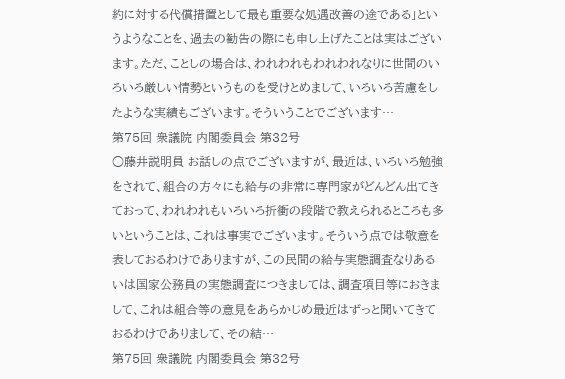約に対する代償措置として最も重要な処遇改善の途である」というようなことを、過去の勧告の際にも申し上げたことは実はございます。ただ、ことしの場合は、われわれもわれわれなりに世間のいろいろ厳しい情勢というものを受けとめまして、いろいろ苦慮をしたような実績もございます。そういうことでございます…
第75回 衆議院 内閣委員会 第32号
○藤井説明員 お話しの点でございますが、最近は、いろいろ勉強をされて、組合の方々にも給与の非常に専門家がどんどん出てきておって、われわれもいろいろ折衝の段階で教えられるところも多いということは、これは事実でございます。そういう点では敬意を表しておるわけでありますが、この民間の給与実態調査なりあるいは国家公務員の実態調査につきましては、調査項目等におきまして、これは組合等の意見をあらかじめ最近はずっと聞いてきておるわけでありまして、その結…
第75回 衆議院 内閣委員会 第32号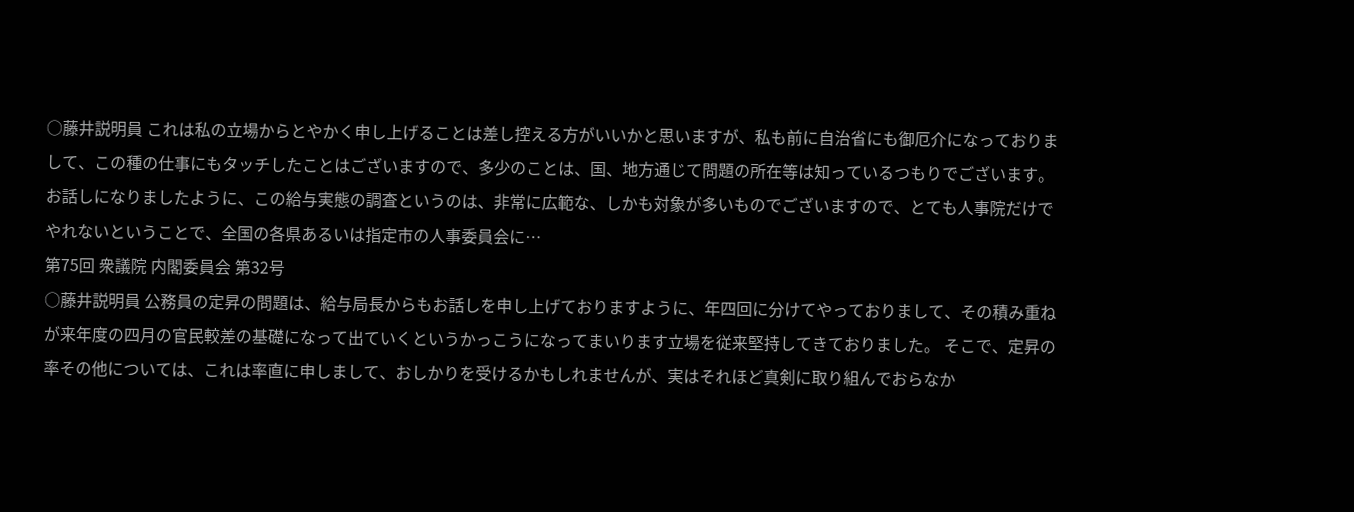○藤井説明員 これは私の立場からとやかく申し上げることは差し控える方がいいかと思いますが、私も前に自治省にも御厄介になっておりまして、この種の仕事にもタッチしたことはございますので、多少のことは、国、地方通じて問題の所在等は知っているつもりでございます。お話しになりましたように、この給与実態の調査というのは、非常に広範な、しかも対象が多いものでございますので、とても人事院だけでやれないということで、全国の各県あるいは指定市の人事委員会に…
第75回 衆議院 内閣委員会 第32号
○藤井説明員 公務員の定昇の問題は、給与局長からもお話しを申し上げておりますように、年四回に分けてやっておりまして、その積み重ねが来年度の四月の官民較差の基礎になって出ていくというかっこうになってまいります立場を従来堅持してきておりました。 そこで、定昇の率その他については、これは率直に申しまして、おしかりを受けるかもしれませんが、実はそれほど真剣に取り組んでおらなか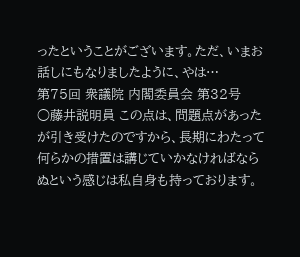ったということがございます。ただ、いまお話しにもなりましたように、やは…
第75回 衆議院 内閣委員会 第32号
○藤井説明員 この点は、問題点があったが引き受けたのですから、長期にわたって何らかの措置は講じていかなければならぬという感じは私自身も持っております。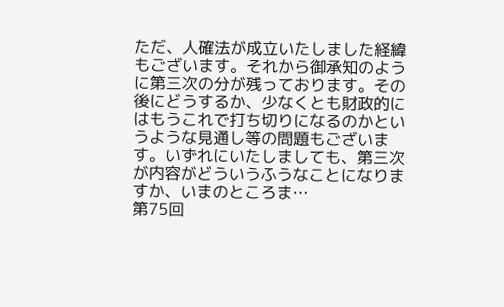ただ、人確法が成立いたしました経緯もございます。それから御承知のように第三次の分が残っております。その後にどうするか、少なくとも財政的にはもうこれで打ち切りになるのかというような見通し等の問題もございます。いずれにいたしましても、第三次が内容がどういうふうなことになりますか、いまのところま…
第75回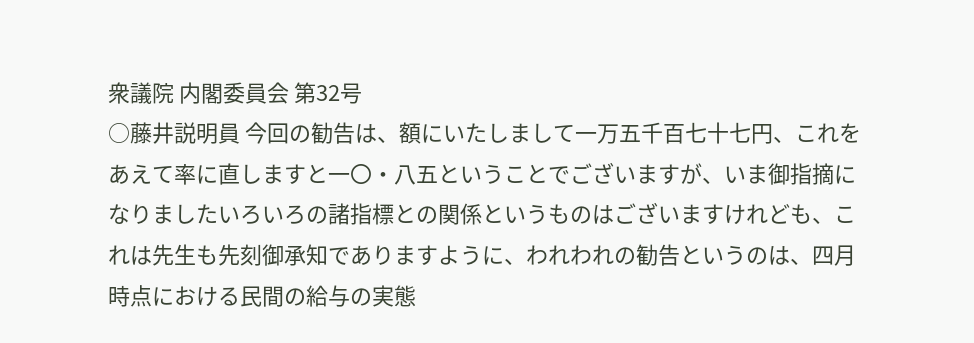衆議院 内閣委員会 第32号
○藤井説明員 今回の勧告は、額にいたしまして一万五千百七十七円、これをあえて率に直しますと一〇・八五ということでございますが、いま御指摘になりましたいろいろの諸指標との関係というものはございますけれども、これは先生も先刻御承知でありますように、われわれの勧告というのは、四月時点における民間の給与の実態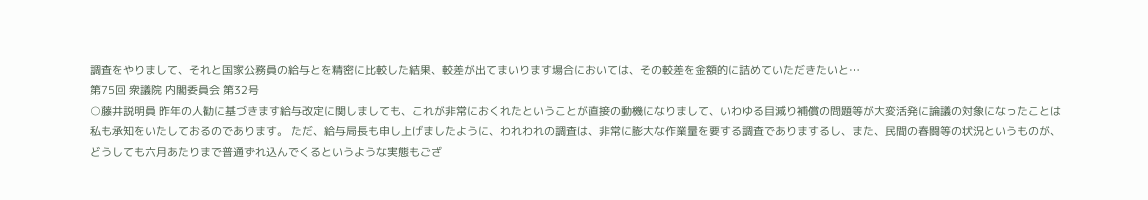調査をやりまして、それと国家公務員の給与とを精密に比較した結果、較差が出てまいります場合においては、その較差を金額的に詰めていただきたいと…
第75回 衆議院 内閣委員会 第32号
○藤井説明員 昨年の人勧に基づきます給与改定に関しましても、これが非常におくれたということが直接の動機になりまして、いわゆる目減り補償の問題等が大変活発に論議の対象になったことは私も承知をいたしておるのであります。 ただ、給与局長も申し上げましたように、われわれの調査は、非常に膨大な作業量を要する調査でありまするし、また、民間の春闘等の状況というものが、どうしても六月あたりまで普通ずれ込んでくるというような実態もござ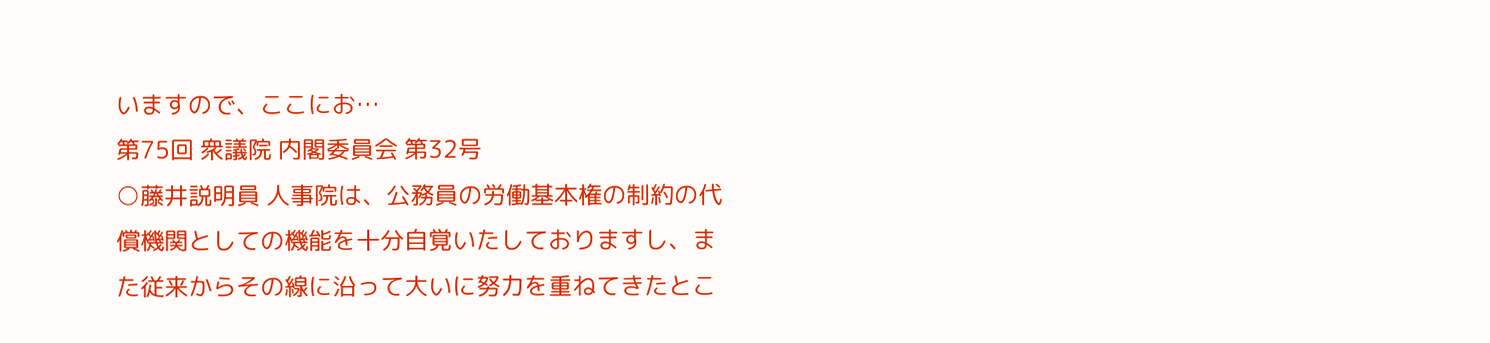いますので、ここにお…
第75回 衆議院 内閣委員会 第32号
○藤井説明員 人事院は、公務員の労働基本権の制約の代償機関としての機能を十分自覚いたしておりますし、また従来からその線に沿って大いに努力を重ねてきたとこ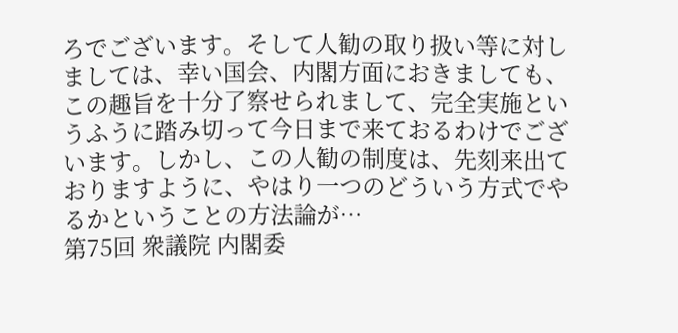ろでございます。そして人勧の取り扱い等に対しましては、幸い国会、内閣方面におきましても、この趣旨を十分了察せられまして、完全実施というふうに踏み切って今日まで来ておるわけでございます。しかし、この人勧の制度は、先刻来出ておりますように、やはり一つのどういう方式でやるかということの方法論が…
第75回 衆議院 内閣委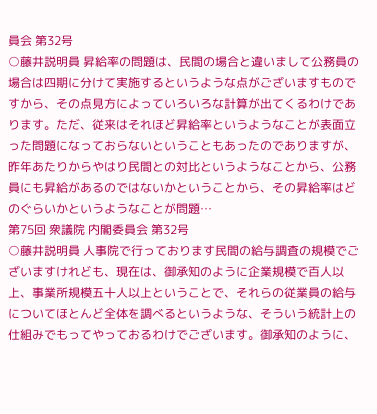員会 第32号
○藤井説明員 昇給率の問題は、民間の場合と違いまして公務員の場合は四期に分けて実施するというような点がございますものですから、その点見方によっていろいろな計算が出てくるわけであります。ただ、従来はそれほど昇給率というようなことが表面立った問題になっておらないということもあったのでありますが、昨年あたりからやはり民間との対比というようなことから、公務員にも昇給があるのではないかということから、その昇給率はどのぐらいかというようなことが問題…
第75回 衆議院 内閣委員会 第32号
○藤井説明員 人事院で行っております民間の給与調査の規模でございますけれども、現在は、御承知のように企業規模で百人以上、事業所規模五十人以上ということで、それらの従業員の給与についてほとんど全体を調べるというような、そういう統計上の仕組みでもってやっておるわけでございます。御承知のように、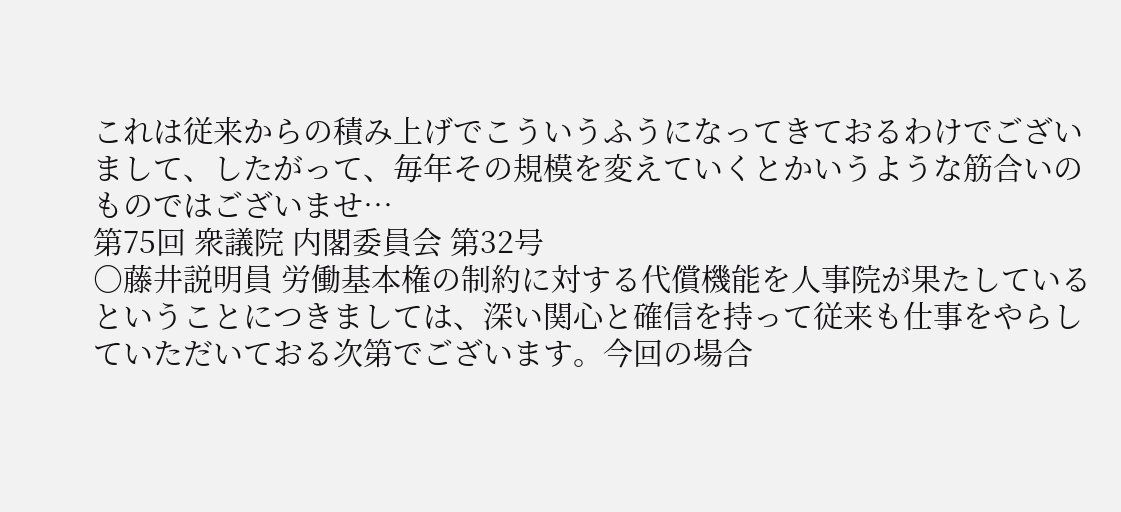これは従来からの積み上げでこういうふうになってきておるわけでございまして、したがって、毎年その規模を変えていくとかいうような筋合いのものではございませ…
第75回 衆議院 内閣委員会 第32号
○藤井説明員 労働基本権の制約に対する代償機能を人事院が果たしているということにつきましては、深い関心と確信を持って従来も仕事をやらしていただいておる次第でございます。今回の場合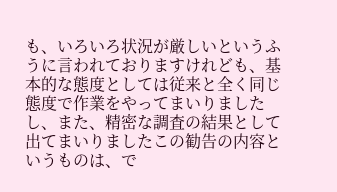も、いろいろ状況が厳しいというふうに言われておりますけれども、基本的な態度としては従来と全く同じ態度で作業をやってまいりましたし、また、精密な調査の結果として出てまいりましたこの勧告の内容というものは、で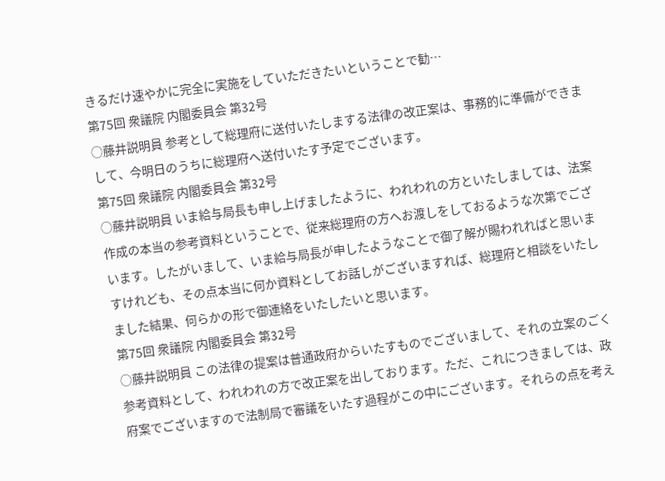きるだけ速やかに完全に実施をしていただきたいということで勧…
第75回 衆議院 内閣委員会 第32号
○藤井説明員 参考として総理府に送付いたしまする法律の改正案は、事務的に準備ができまして、今明日のうちに総理府へ送付いたす予定でございます。
第75回 衆議院 内閣委員会 第32号
○藤井説明員 いま給与局長も申し上げましたように、われわれの方といたしましては、法案作成の本当の参考資料ということで、従来総理府の方へお渡しをしておるような次第でございます。したがいまして、いま給与局長が申したようなことで御了解が賜われればと思いますけれども、その点本当に何か資料としてお話しがございますれば、総理府と相談をいたしました結果、何らかの形で御連絡をいたしたいと思います。
第75回 衆議院 内閣委員会 第32号
○藤井説明員 この法律の提案は普通政府からいたすものでございまして、それの立案のごく参考資料として、われわれの方で改正案を出しております。ただ、これにつきましては、政府案でございますので法制局で審議をいたす過程がこの中にございます。それらの点を考え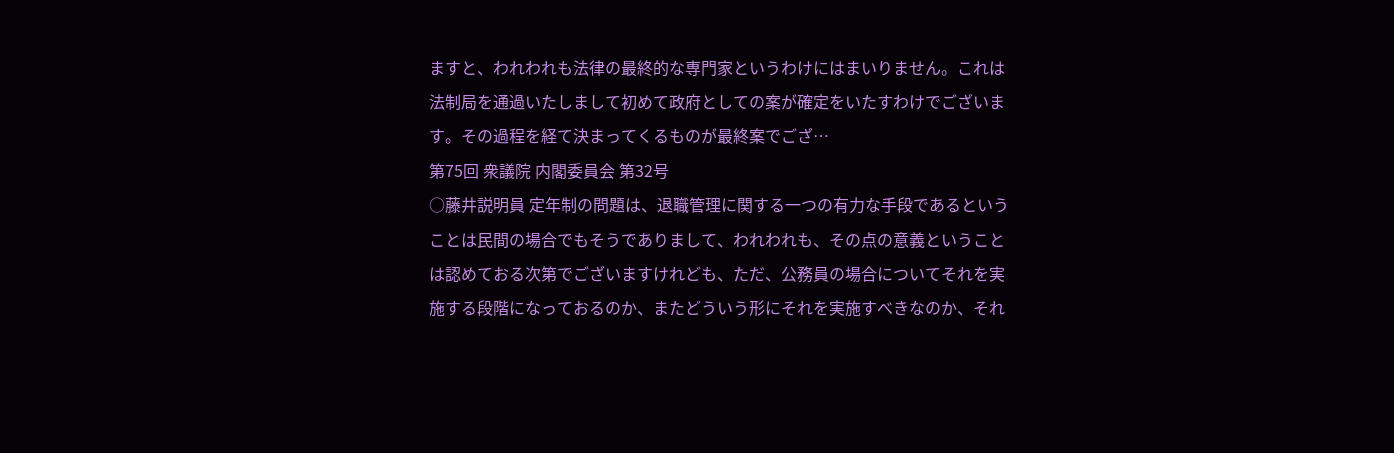ますと、われわれも法律の最終的な専門家というわけにはまいりません。これは法制局を通過いたしまして初めて政府としての案が確定をいたすわけでございます。その過程を経て決まってくるものが最終案でござ…
第75回 衆議院 内閣委員会 第32号
○藤井説明員 定年制の問題は、退職管理に関する一つの有力な手段であるということは民間の場合でもそうでありまして、われわれも、その点の意義ということは認めておる次第でございますけれども、ただ、公務員の場合についてそれを実施する段階になっておるのか、またどういう形にそれを実施すべきなのか、それ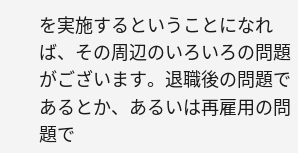を実施するということになれば、その周辺のいろいろの問題がございます。退職後の問題であるとか、あるいは再雇用の問題で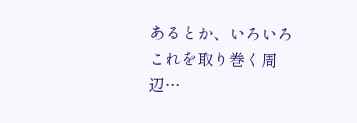あるとか、いろいろこれを取り巻く周辺…